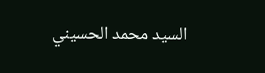السيد محمد الحسيني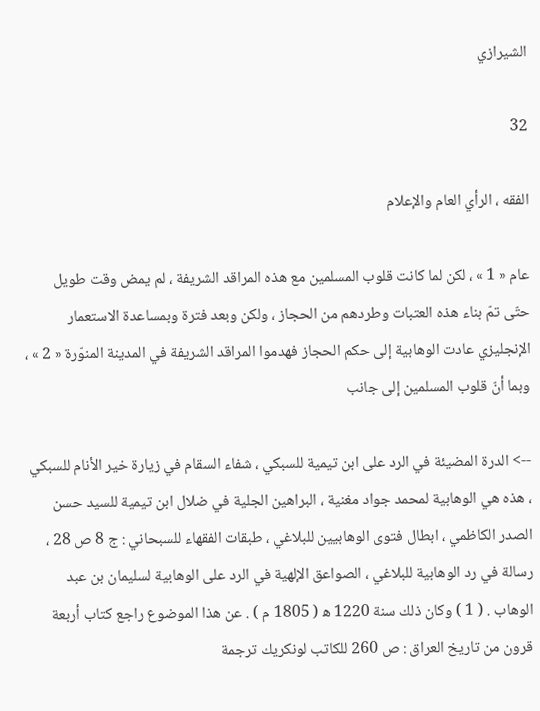الشيرازي

32

الفقه ، الرأي العام والإعلام

عام « 1 » ، لكن لما كانت قلوب المسلمين مع هذه المراقد الشريفة ، لم يمض وقت طويل حتّى تمّ بناء هذه العتبات وطردهم من الحجاز ، ولكن وبعد فترة وبمساعدة الاستعمار الإنجليزي عادت الوهابية إلى حكم الحجاز فهدموا المراقد الشريفة في المدينة المنوّرة « 2 » ، وبما أنّ قلوب المسلمين إلى جانب

--> الدرة المضيئة في الرد على ابن تيمية للسبكي ، شفاء السقام في زيارة خير الأنام للسبكي ، هذه هي الوهابية لمحمد جواد مغنية ، البراهين الجلية في ضلال ابن تيمية للسيد حسن الصدر الكاظمي ، ابطال فتوى الوهابيين للبلاغي ، طبقات الفقهاء للسبحاني : ج 8 ص 28 ، رسالة في رد الوهابية للبلاغي ، الصواعق الإلهية في الرد على الوهابية لسليمان بن عبد الوهاب . ( 1 ) وكان ذلك سنة 1220 ه‍ ( 1805 م ) . عن هذا الموضوع راجع كتاب أربعة قرون من تاريخ العراق : ص 260 للكاتب لونكريك ترجمة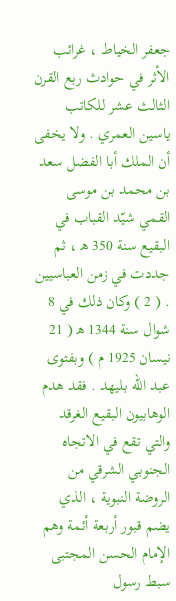جعفر الخياط ، غرائب الأثر في حوادث ربع القرن الثالث عشر للكاتب ياسين العمري . ولا يخفى أن الملك أبا الفضل سعد بن محمد بن موسى القمي شيّد القباب في البقيع سنة 350 ه‍ ، ثم جددت في زمن العباسيين . ( 2 ) وكان ذلك في 8 شوال سنة 1344 ه‍ ( 21 نيسان 1925 م ) وبفتوى عبد اللّه بليهد . فقد هدم الوهابيون البقيع الغرقد والتي تقع في الاتجاه الجنوبي الشرقي من الروضة النبوية ، الذي يضم قبور أربعة أئمة وهم الإمام الحسن المجتبى سبط رسول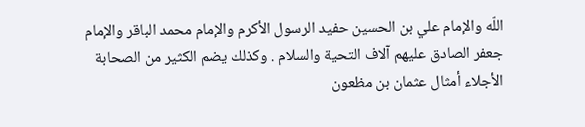اللّه والإمام علي بن الحسين حفيد الرسول الأكرم والإمام محمد الباقر والإمام جعفر الصادق عليهم آلاف التحية والسلام . وكذلك يضم الكثير من الصحابة الأجلاء أمثال عثمان بن مظعون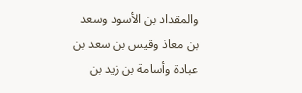والمقداد بن الأسود وسعد بن معاذ وقيس بن سعد بن عبادة وأسامة بن زيد بن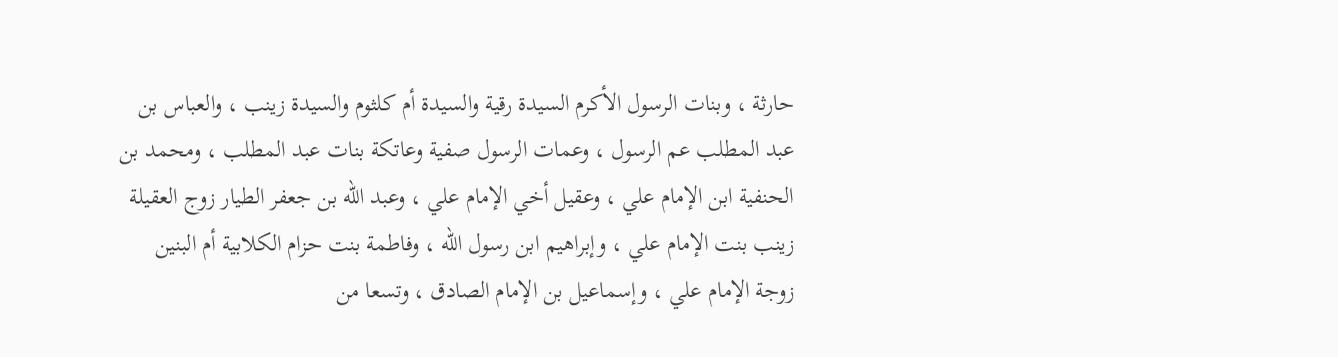حارثة ، وبنات الرسول الأكرم السيدة رقية والسيدة أم كلثوم والسيدة زينب ، والعباس بن عبد المطلب عم الرسول ، وعمات الرسول صفية وعاتكة بنات عبد المطلب ، ومحمد بن الحنفية ابن الإمام علي ، وعقيل أخي الإمام علي ، وعبد اللّه بن جعفر الطيار زوج العقيلة زينب بنت الإمام علي ، وإبراهيم ابن رسول اللّه ، وفاطمة بنت حزام الكلابية أم البنين زوجة الإمام علي ، وإسماعيل بن الإمام الصادق ، وتسعا من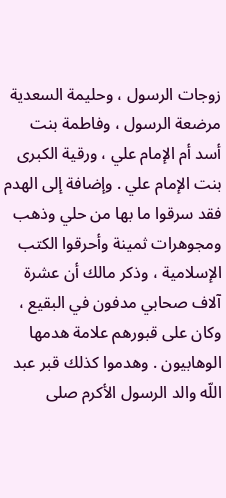زوجات الرسول ، وحليمة السعدية مرضعة الرسول ، وفاطمة بنت أسد أم الإمام علي ، ورقية الكبرى بنت الإمام علي . وإضافة إلى الهدم فقد سرقوا ما بها من حلي وذهب ومجوهرات ثمينة وأحرقوا الكتب الإسلامية ، وذكر مالك أن عشرة آلاف صحابي مدفون في البقيع ، وكان على قبورهم علامة هدمها الوهابيون . وهدموا كذلك قبر عبد اللّه والد الرسول الأكرم صلى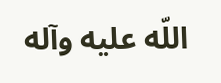اللّه عليه وآله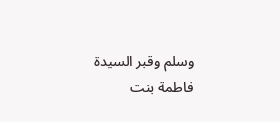وسلم وقبر السيدة فاطمة بنت